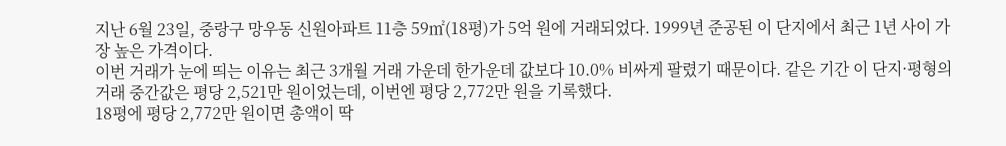지난 6월 23일, 중랑구 망우동 신원아파트 11층 59㎡(18평)가 5억 원에 거래되었다. 1999년 준공된 이 단지에서 최근 1년 사이 가장 높은 가격이다.
이번 거래가 눈에 띄는 이유는 최근 3개월 거래 가운데 한가운데 값보다 10.0% 비싸게 팔렸기 때문이다. 같은 기간 이 단지·평형의 거래 중간값은 평당 2,521만 원이었는데, 이번엔 평당 2,772만 원을 기록했다.
18평에 평당 2,772만 원이면 총액이 딱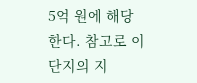5억 원에 해당한다. 참고로 이 단지의 지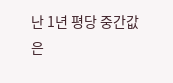난 1년 평당 중간값은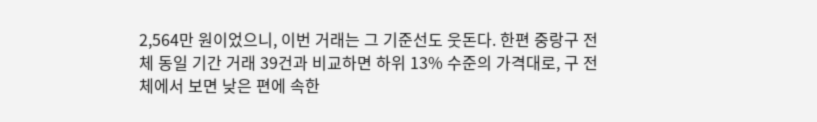2,564만 원이었으니, 이번 거래는 그 기준선도 웃돈다. 한편 중랑구 전체 동일 기간 거래 39건과 비교하면 하위 13% 수준의 가격대로, 구 전체에서 보면 낮은 편에 속한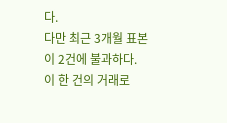다.
다만 최근 3개월 표본이 2건에 불과하다. 이 한 건의 거래로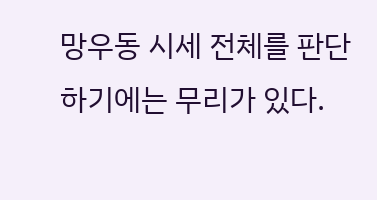망우동 시세 전체를 판단하기에는 무리가 있다.